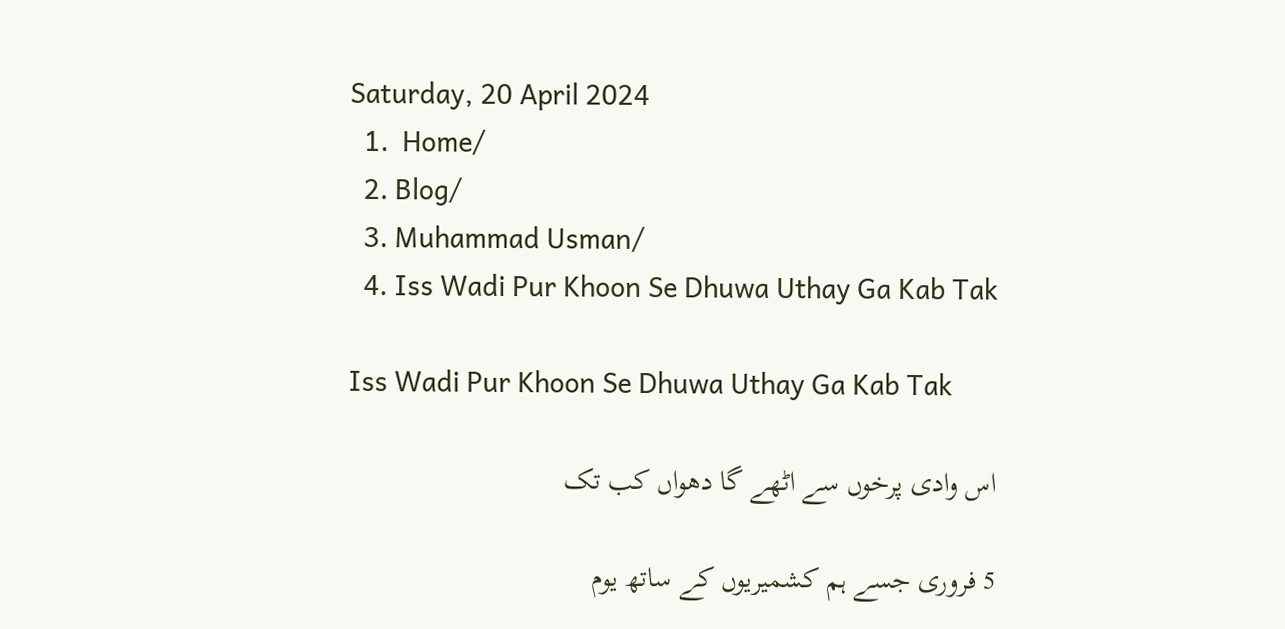Saturday, 20 April 2024
  1.  Home/
  2. Blog/
  3. Muhammad Usman/
  4. Iss Wadi Pur Khoon Se Dhuwa Uthay Ga Kab Tak

Iss Wadi Pur Khoon Se Dhuwa Uthay Ga Kab Tak

اس وادی پرخوں سے اٹھے گا دھواں کب تک

5 فروری جسے ہم کشمیریوں کے ساتھ یوم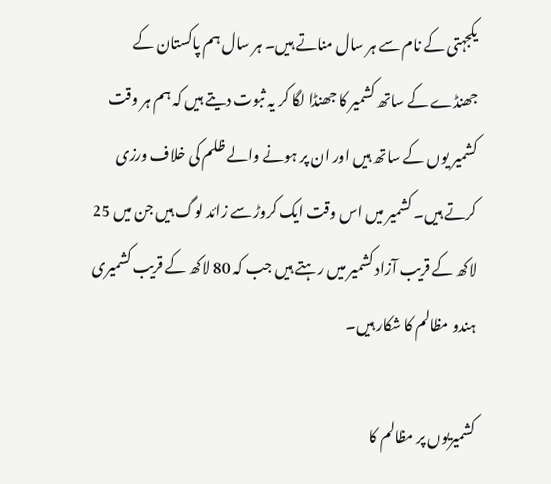یکجہتی کے نام سے ہر سال مناتے ہیں۔ ہر سال ہم پاکستان کے جھنڈے کے ساتھ کشمیر کا جھنڈا لگا کر یہ ثبوت دیتے ہیں کہ ہم ہر وقت کشمیر یوں کے ساتھ ہیں اور ان پر ہونے والے ظلم کی خلاف ورزی کرتے ہیں۔ کشمیر میں اس وقت ایک کروڑ سے زائد لوگ ہیں جن میں 25 لاکھ کے قریب آزاد کشمیر میں رہتے ہیں جب کہ 80 لاکھ کے قریب کشمیری ہندو مظالم کا شکار ہیں۔

کشمیریوں پر مظالم کا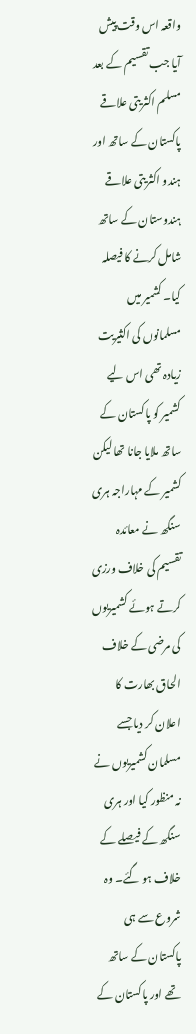واقعہ اس وقت پیش آیا جب تقسیم کے بعد مسلم اکثریتی علاقے پاکستان کے ساتھ اور ہندو اکثریتی علاقے ہندوستان کے ساتھ شامل کرنے کا فیصلہ کیا۔ کشمیر میں مسلمانوں کی اکثیریت زیادہ تھی اس لیے کشمیر کو پاکستان کے ساتھ ملایا جانا تھا لیکن کشمیر کے مہاراجہ ہری سنگھ نے معائدہ تقسیم کی خلاف ورزی کرتے ہوئے کشمیریوں کی مرضی کے خلاف الحاق بھارت کا اعلان کر دیا جسے مسلمان کشمیریوں نے نہ منظور کیا اور ہری سنگھ کے فیصلے کے خلاف ہو گئے۔ وہ شروع سے ہی پاکستان کے ساتھ تھے اور پاکستان کے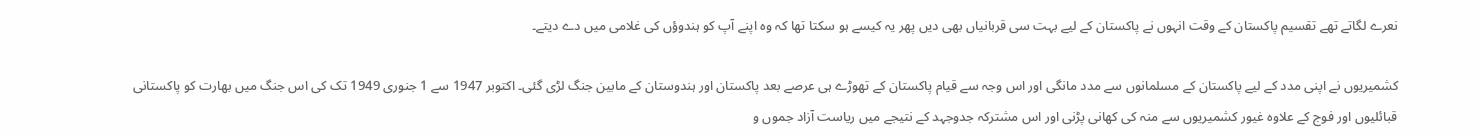نعرے لگاتے تھے تقسیم پاکستان کے وقت انہوں نے پاکستان کے لیے بہت سی قربانیاں بھی دیں پھر یہ کیسے ہو سکتا تھا کہ وہ اپنے آپ کو ہندوؤں کی غلامی میں دے دیتے۔

کشمیریوں نے اپنی مدد کے لیے پاکستان کے مسلمانوں سے مدد مانگی اور اس وجہ سے قیام پاکستان کے تھوڑے ہی عرصے بعد پاکستان اور ہندوستان کے مابین جنگ لڑی گئی۔ اکتوبر 1947 سے 1 جنوری 1949 تک کی اس جنگ میں بھارت کو پاکستانی قبائلیوں اور فوج کے علاوہ غیور کشمیریوں سے منہ کی کھانی پڑنی اور اس مشترکہ جدوجہد کے نتیجے میں ریاست آزاد جموں و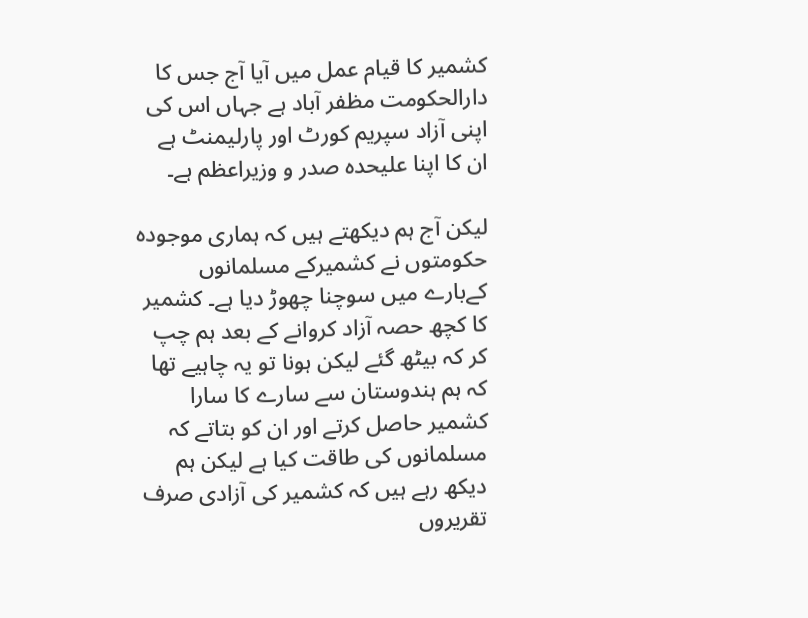کشمیر کا قیام عمل میں آیا آج جس کا دارالحکومت مظفر آباد ہے جہاں اس کی اپنی آزاد سپریم کورٹ اور پارلیمنٹ ہے ان کا اپنا علیحدہ صدر و وزیراعظم ہے۔

لیکن آج ہم دیکھتے ہیں کہ ہماری موجودہ حکومتوں نے کشمیرکے مسلمانوں کےبارے میں سوچنا چھوڑ دیا ہے۔ کشمیر کا کچھ حصہ آزاد کروانے کے بعد ہم چپ کر کہ بیٹھ گئے لیکن ہونا تو یہ چاہیے تھا کہ ہم ہندوستان سے سارے کا سارا کشمیر حاصل کرتے اور ان کو بتاتے کہ مسلمانوں کی طاقت کیا ہے لیکن ہم دیکھ رہے ہیں کہ کشمیر کی آزادی صرف تقریروں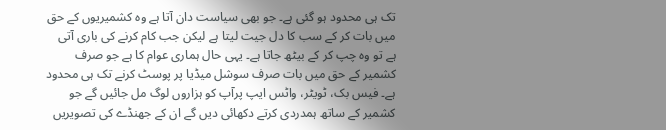تک ہی محدود ہو گئی ہے۔ جو بھی سیاست دان آتا ہے وہ کشمیریوں کے حق میں بات کر کے سب کا دل جیت لیتا ہے لیکن جب کام کرنے کی باری آتی ہے تو وہ چپ کر کے بیٹھ جاتا ہے۔ یہی حال ہماری عوام کا ہے جو صرف کشمیر کے حق میں بات صرف سوشل میڈیا پر پوسٹ کرنے تک ہی محدود ہے۔ فیس بک، ٹویٹر، واٹس ایپ پرآپ کو ہزاروں لوگ مل جائیں گے جو کشمیر کے ساتھ ہمدردی کرتے دکھائی دیں گے ان کے جھنڈے کی تصویریں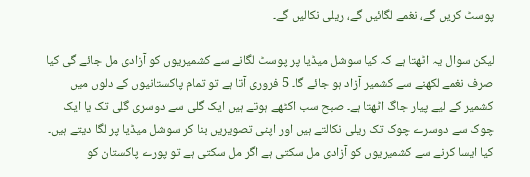پوسٹ کریں گے، نغمے لگائیں گے، ریلی نکالیں گے۔

لیکن سوال یہ اٹھتا ہے کہ کیا سوشل میڈیا پر پوسٹ لگانے سے کشمیریوں کو آزادی مل جائے گی کیا صرف نغمے لکھنے سے کشمیر آزاد ہو جائے گا۔ 5 فروری آتا ہے تو تمام پاکستانیوں کے دلوں میں کشمیر کے لیے پیار جاگ اٹھتا ہے۔ صبح سب اکٹھے ہوتے ہیں ایک گلی سے دوسری گلی تک یا ایک چوک سے دوسرے چوک تک ریلی نکالتے ہیں اور اپنی تصویریں بنا کر سوشل میڈیا پر لگا دیتے ہیں۔ کیا ایسا کرنے سے کشمیریوں کو آزادی مل سکتی ہے اگر مل سکتی ہے تو پورے پاکستان کو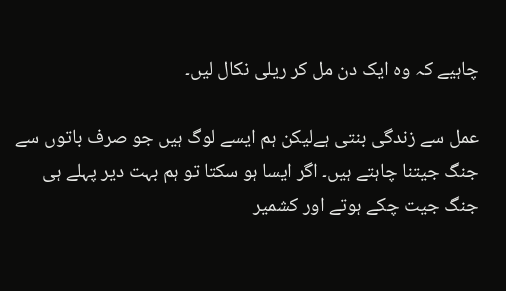چاہیے کہ وہ ایک دن مل کر ریلی نکال لیں۔

عمل سے زندگی بنتی ہےلیکن ہم ایسے لوگ ہیں جو صرف باتوں سے جنگ جیتنا چاہتے ہیں۔ اگر ایسا ہو سکتا تو ہم بہت دیر پہلے ہی جنگ جیت چکے ہوتے اور کشمیر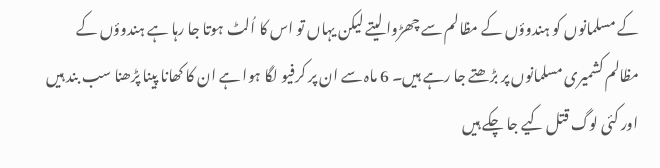کے مسلمانوں کو ہندوؤں کے مظالم سے چھڑوا لیتے لیکن یہاں تو اس کا اُلٹ ہوتا جا رہا ہے ہندوؤں کے مظالم کشمیری مسلمانوں پر بڑھتے جا رہے ہیں۔ 6 ماہ سے ان پر کرفیو لگا ہوا ہے ان کا کھانا پینا پڑھنا سب بند ہیں اور کئی لوگ قتل کیے جا چکے ہیں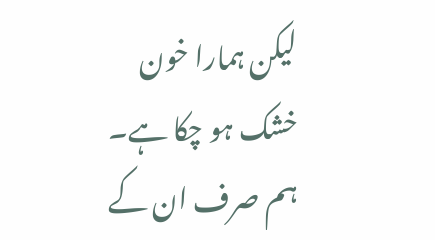لیکن ہمارا خون خشک ہو چکا ہے۔ ہم صرف ان کے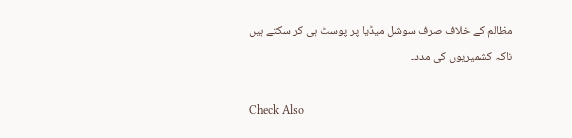مظالم کے خلاف صرف سوشل میڈیا پر پوسٹ ہی کر سکتے ہیں ناکہ کشمیریوں کی مدد۔

Check Also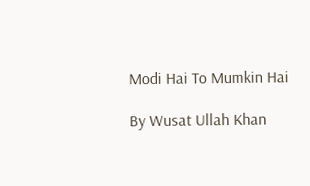Modi Hai To Mumkin Hai

By Wusat Ullah Khan